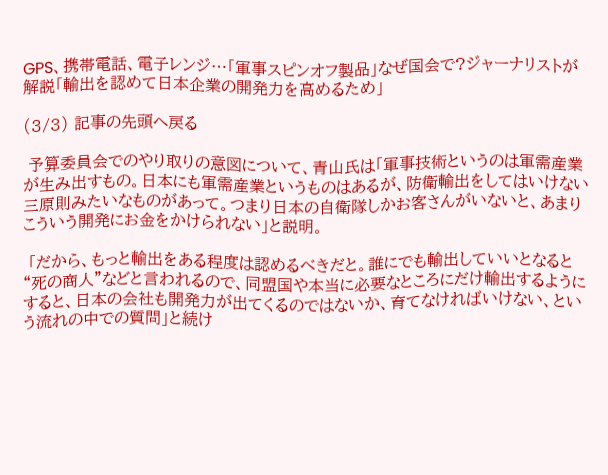GPS、携帯電話、電子レンジ…「軍事スピンオフ製品」なぜ国会で?ジャーナリストが解説「輸出を認めて日本企業の開発力を高めるため」

(3/3) 記事の先頭へ戻る

 予算委員会でのやり取りの意図について、青山氏は「軍事技術というのは軍需産業が生み出すもの。日本にも軍需産業というものはあるが、防衛輸出をしてはいけない三原則みたいなものがあって。つまり日本の自衛隊しかお客さんがいないと、あまりこういう開発にお金をかけられない」と説明。

 「だから、もっと輸出をある程度は認めるべきだと。誰にでも輸出していいとなると“死の商人”などと言われるので、同盟国や本当に必要なところにだけ輸出するようにすると、日本の会社も開発力が出てくるのではないか、育てなければいけない、という流れの中での質問」と続け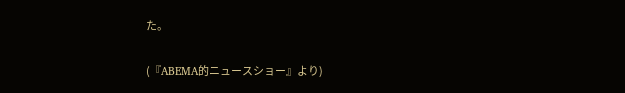た。

(『ABEMA的ニュースショー』より)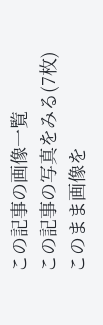この記事の画像一覧
この記事の写真をみる(7枚)
このまま画像を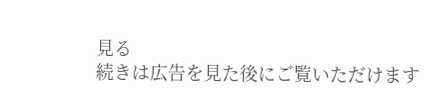見る
続きは広告を見た後にご覧いただけます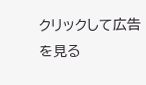クリックして広告を見る